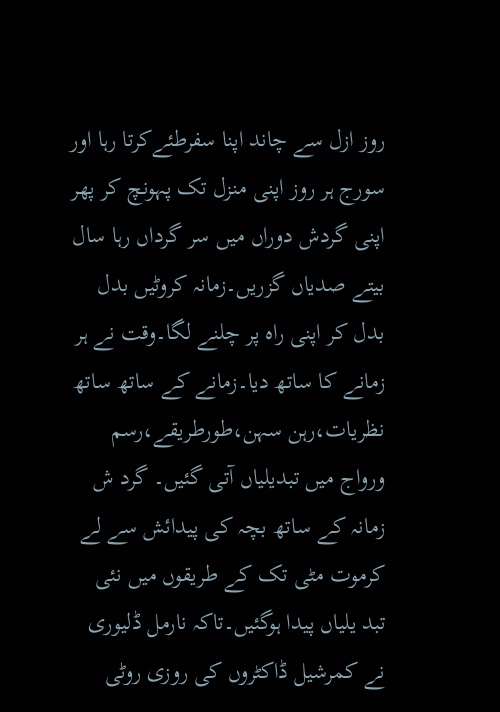روز ازل سے چاند اپنا سفرطئےکرتا رہا اور سورج ہر روز اپنی منزل تک پہونچ کر پھر اپنی گردش دوراں میں سر گرداں رہا سال بیتے صدیاں گزریں۔زمانہ کروٹیں بدل بدل کر اپنی راہ پر چلنے لگا۔وقت نے ہر زمانے کا ساتھ دیا۔زمانے کے ساتھ ساتھ نظریات،رہن سہن،طورطریقے،رسم ورواج میں تبدیلیاں آتی گئیں۔ گرد ش زمانہ کے ساتھ بچہ کی پیدائش سے لے کرموت مٹی تک کے طریقوں میں نئی تبد یلیاں پیدا ہوگئیں۔تاکہ نارمل ڈلیوری نے کمرشیل ڈاکٹروں کی روزی روٹی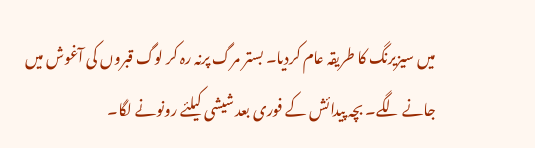میں سیزیرنگ کا طریقہ عام کردیا۔ بستر مرگ پرنہ رہ کر لوگ قبروں کی آغوش میں جانے لگے۔ بچہ پیدائش کے فوری بعد شیشی کیلئے رونونے لگا۔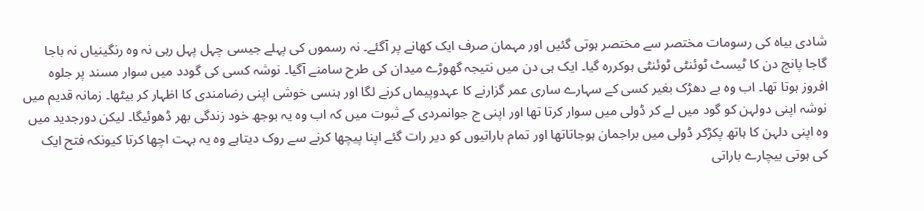شادی بیاہ کی رسومات مختصر سے مختصر ہوتی گئیں اور مہمان صرف ایک کھانے پر آگئے۔ نہ رسموں کی پہلے جیسی چہل پہل رہی نہ وہ رنگینیاں نہ باجا گاجا پانچ دن کا ٹیسٹ ٹوئنٹی ٹوئنٹی ہوکررہ گیا۔ ایک ہی دن میں نتیجہ گھوڑے میدان کی طرح سامنے آگیا۔ نوشہ کسی کی گودد میں سوار مسند پر جلوہ افروز ہوتا تھا۔ اب وہ بے دھڑک بغیر کسی کے سہارے ساری عمر گزارنے کا عہدوپیماں کرنے لگا اور ہنسی خوشی اپنی رضامندی کا اظہار کر بیٹھا۔ زمانہ قدیم میں نوشہ اپنی دولہن کو گود میں لے کر ڈولی میں سوار کرتا تھا اور اپنی ج جوانمردی کے ثبوت میں کہ اب وہ یہ بوجھ خود زندگی بھر ڈھوئیگا۔ لیکن دورجدید میں وہ اپنی دلہن کا ہاتھ پکڑکر ڈولی میں براجمان ہوجاتاتھا اور تمام باراتیوں کو دیر رات گئے اپنا پیچھا کرنے سے روک دیتاہے وہ یہ بہت اچھا کرتا کیونکہ فتح ایک کی ہوتی بیچارے باراتی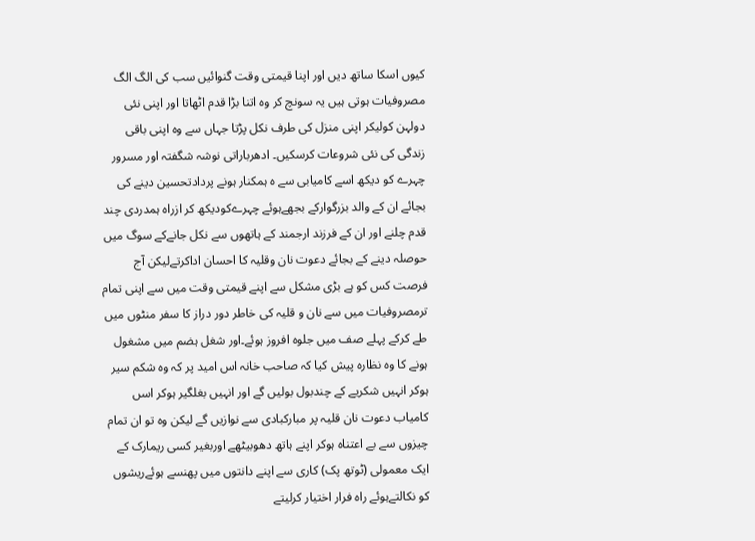کیوں اسکا ساتھ دیں اور اپنا قیمتی وقت گنوائیں سب کی الگ الگ مصروفیات ہوتی ہیں یہ سونچ کر وہ اتنا بڑا قدم اٹھاتا اور اپنی نئی دولہن کولیکر اپنی منزل کی طرف نکل پڑتا جہاں سے وہ اپنی باقی زندگی کی نئی شروعات کرسکیں۔ ادھرباراتی نوشہ شگفتہ اور مسرور چہرے کو دیکھ اسے کامیابی سے ہ ہمکنار ہونے پردادتحسین دینے کی بجائے ان کے والد بزرگوارکے بجھےہوئے چہرےکودیکھ کر ازراہ ہمدردی چند قدم چلنے اور ان کے فرزند ارجمند کے ہاتھوں سے نکل جانےکے سوگ میں حوصلہ دینے کے بجائے دعوت نان وقلیہ کا احسان اداکرتےلیکن آج فرصت کس کو ہے بڑی مشکل سے اپنے قیمتی وقت میں سے اپنی تمام ترمصروفیات میں سے نان و قلیہ کی خاطر دور دراز کا سفر منٹوں میں طے کرکے پہلے صف میں جلوہ افروز ہوئے۔اور شغل ہضم میں مشغول ہونے کا وہ نظارہ پیش کیا کہ صاحب خانہ اس امید پر کہ وہ شکم سیر ہوکر انہیں شکریے کے چندبول بولیں گے اور انہیں بغلگیر ہوکر اسں کامیاب دعوت نان قلیہ پر مبارکبادی سے نوازیں گے لیکن وہ تو ان تمام چیزوں سے بے اعتناہ ہوکر اپنے ہاتھ دھوبیٹھے اوربغیر کسی ریمارک کے ایک معمولی (ٹوتھ پک) کاری سے اپنے دانتوں میں پھنسے ہوئےریشوں کو نکالتےہوئے راہ فرار اختیار کرلیتے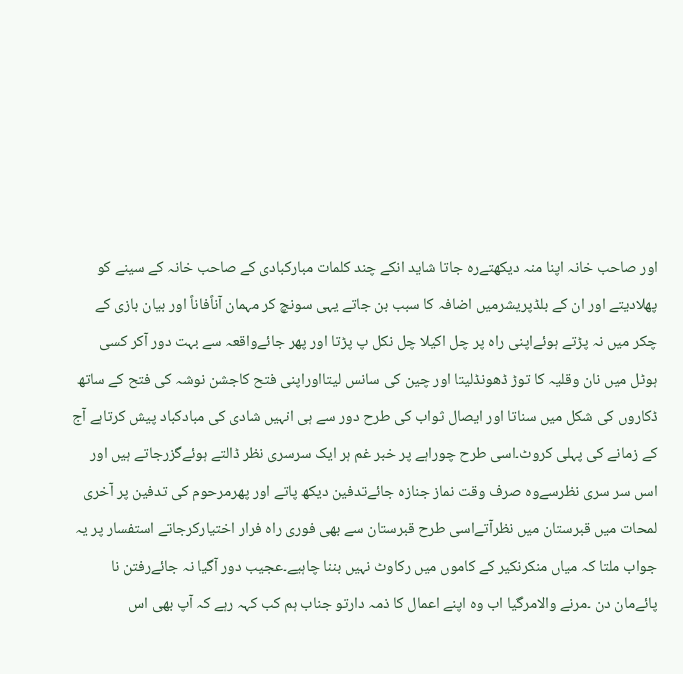اور صاحب خانہ اپنا منہ دیکھتےرہ جاتا شاید انکے چند کلمات مبارکبادی کے صاحب خانہ کے سینے کو پھلادیتے اور ان کے بلڈپریشرمیں اضافہ کا سبب بن جاتے یہی سونچ کر مہمان آناًفاناً اور بیان بازی کے چکر میں نہ پڑتے ہوئےاپنی راہ پر چل اکیلا چل نکل پ پڑتا اور پھر جائےواقعہ سے بہت دور آکر کسی ہوٹل میں نان وقلیہ کا توڑ ڈھونڈلیتا اور چین کی سانس لیتااوراپنی فتح کاجشن نوشہ کی فتح کے ساتھ ڈکاروں کی شکل میں سناتا اور ایصال ثواب کی طرح دور سے ہی انہیں شادی کی مبادکباد پیش کرتاہے آج کے زمانے کی پہلی کروٹ۔اسی طرح چوراہے پر خبر غم ہر ایک سرسری نظر ڈالتے ہوئےگزرجاتے ہیں اور اسں سر سری نظرسےوہ صرف وقت نماز جنازہ جائےتدفین دیکھ پاتے اور پھرمرحوم کی تدفین پر آخری لمحات میں قبرستان میں نظرآتےاسی طرح قبرستان سے بھی فوری راہ فرار اختیارکرجاتے استفسار پر یہ جواب ملتا کہ میاں منکرنکیر کے کاموں میں رکاوٹ نہیں بننا چاہیے۔عجیب دور آگیا نہ جائےرفتن نا پائےمان دن ۔مرنے والامرگیا اب وہ اپنے اعمال کا ذمہ دارتو جناب ہم کب کہہ رہے کہ آپ بھی اس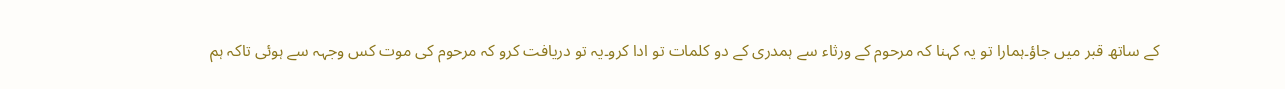کے ساتھ قبر میں جاؤ۔ہمارا تو یہ کہنا کہ مرحوم کے ورثاء سے ہمدری کے دو کلمات تو ادا کرو۔یہ تو دریافت کرو کہ مرحوم کی موت کس وجہہ سے ہوئی تاکہ ہم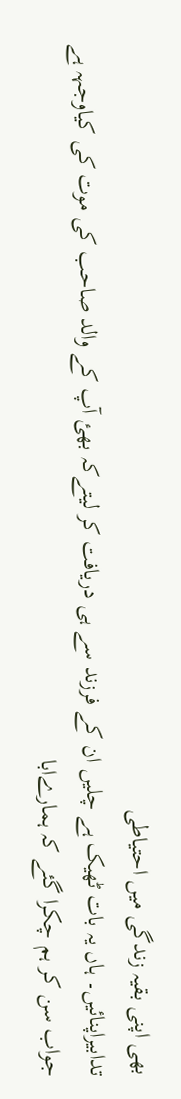بھی اپنی بقیہ زندگی میں احتیاطی
تدابیراپنائیں۔ ہاں یہ بات ٹھیک ہے چلیں ان کے فرزند سے ہی دریافت کر لیتےکہ بھئ آپ کے والد صاحب کی موت کی کیاوجہہ ہے جواب سن کر ہم چکرا گئے کہ ہمارےابا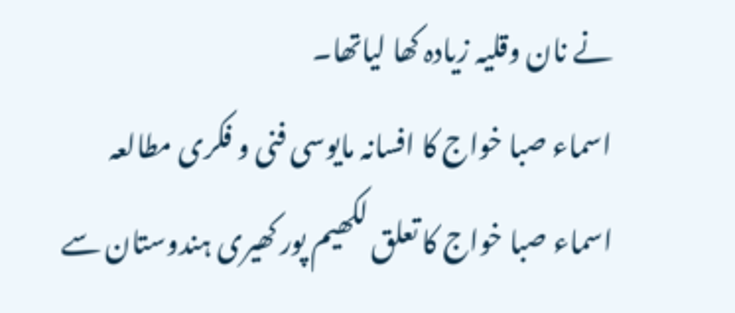نے نان وقلیہ زیادہ کھا لیاتھا۔
اسماء صبا خواج کا افسانہ مایوسی فنی و فکری مطالعہ
اسماء صبا خواج کا تعلق لکھیم پور کھیری ہندوستان سے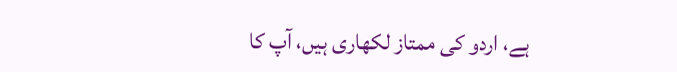ہے، اردو کی ممتاز لکھاری ہیں، آپ کا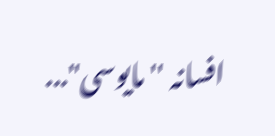افسانہ ''مایوسی"...